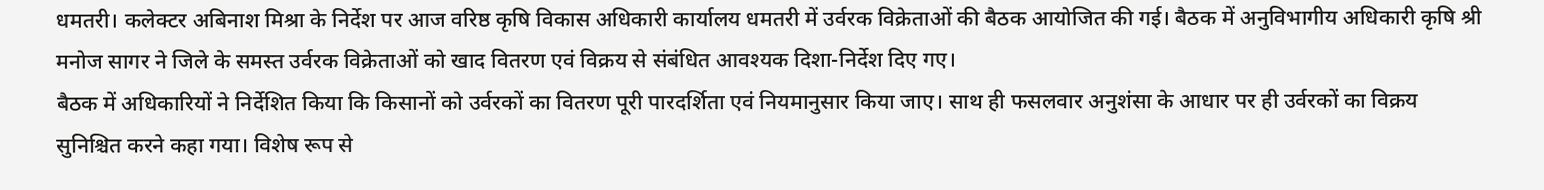धमतरी। कलेक्टर अबिनाश मिश्रा के निर्देश पर आज वरिष्ठ कृषि विकास अधिकारी कार्यालय धमतरी में उर्वरक विक्रेताओं की बैठक आयोजित की गई। बैठक में अनुविभागीय अधिकारी कृषि श्री मनोज सागर ने जिले के समस्त उर्वरक विक्रेताओं को खाद वितरण एवं विक्रय से संबंधित आवश्यक दिशा-निर्देश दिए गए।
बैठक में अधिकारियों ने निर्देशित किया कि किसानों को उर्वरकों का वितरण पूरी पारदर्शिता एवं नियमानुसार किया जाए। साथ ही फसलवार अनुशंसा के आधार पर ही उर्वरकों का विक्रय सुनिश्चित करने कहा गया। विशेष रूप से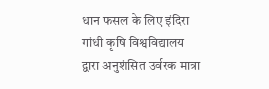धान फसल के लिए इंदिरा गांधी कृषि विश्वविद्यालय द्वारा अनुशंसित उर्वरक मात्रा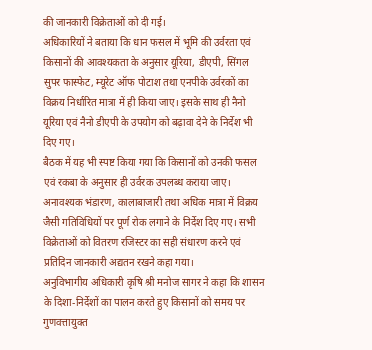की जानकारी विक्रेताओं को दी गई।
अधिकारियों ने बताया कि धान फसल में भूमि की उर्वरता एवं किसानों की आवश्यकता के अनुसार यूरिया, डीएपी, सिंगल सुपर फास्फेट, म्यूरेट ऑफ पोटाश तथा एनपीके उर्वरकों का विक्रय निर्धारित मात्रा में ही किया जाए। इसके साथ ही नैनो यूरिया एवं नैनो डीएपी के उपयोग को बढ़ावा देने के निर्देश भी दिए गए।
बैठक में यह भी स्पष्ट किया गया कि किसानों को उनकी फसल एवं रकबा के अनुसार ही उर्वरक उपलब्ध कराया जाए। अनावश्यक भंडारण, कालाबाजारी तथा अधिक मात्रा में विक्रय जैसी गतिविधियों पर पूर्ण रोक लगाने के निर्देश दिए गए। सभी विक्रेताओं को वितरण रजिस्टर का सही संधारण करने एवं प्रतिदिन जानकारी अद्यतन रखने कहा गया।
अनुविभागीय अधिकारी कृषि श्री मनोज सागर ने कहा कि शासन के दिशा-निर्देशों का पालन करते हुए किसानों को समय पर गुणवत्तायुक्त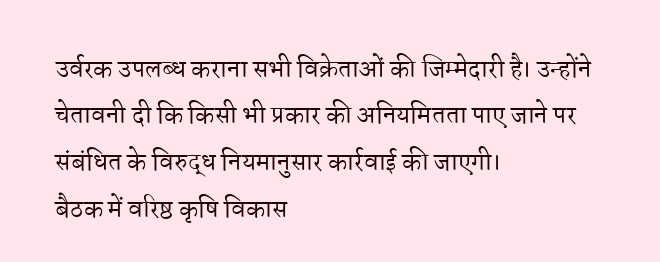उर्वरक उपलब्ध कराना सभी विक्रेताओं की जिम्मेदारी है। उन्होंने चेतावनी दी कि किसी भी प्रकार की अनियमितता पाए जाने पर संबंधित के विरुद्ध नियमानुसार कार्रवाई की जाएगी।
बैठक में वरिष्ठ कृषि विकास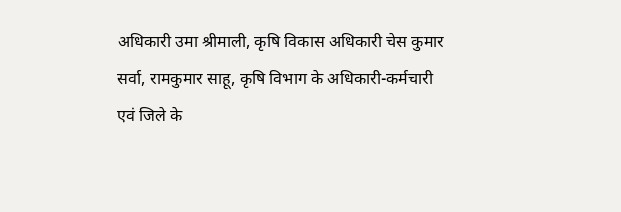अधिकारी उमा श्रीमाली, कृषि विकास अधिकारी चेस कुमार सर्वा, रामकुमार साहू, कृषि विभाग के अधिकारी-कर्मचारी एवं जिले के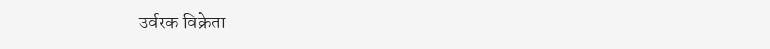उर्वरक विक्रेता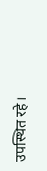उपस्थित रहे।